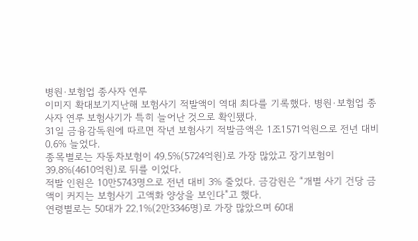병원·보험업 종사자 연루
이미지 확대보기지난해 보험사기 적발액이 역대 최다를 기록했다. 병원·보험업 종사자 연루 보험사기가 특히 늘어난 것으로 확인됐다.
31일 금융감독원에 따르면 작년 보험사기 적발금액은 1조1571억원으로 전년 대비 0.6% 늘었다.
종목별로는 자동차보험이 49.5%(5724억원)로 가장 많았고 장기보험이 39.8%(4610억원)로 뒤를 이었다.
적발 인원은 10만5743명으로 전년 대비 3% 줄었다. 금감원은 “개별 사기 건당 금액이 커지는 보험사기 고액화 양상을 보인다”고 했다.
연령별로는 50대가 22.1%(2만3346명)로 가장 많았으며 60대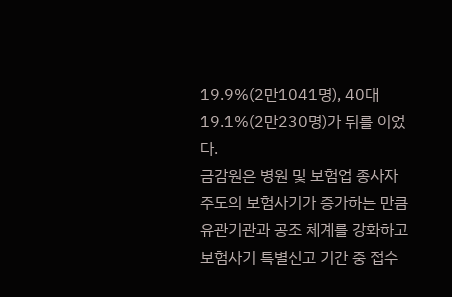19.9%(2만1041명), 40대 19.1%(2만230명)가 뒤를 이었다.
금감원은 병원 및 보험업 종사자 주도의 보험사기가 증가하는 만큼 유관기관과 공조 체계를 강화하고 보험사기 특별신고 기간 중 접수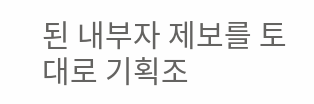된 내부자 제보를 토대로 기획조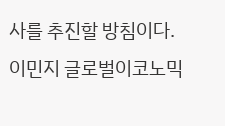사를 추진할 방침이다.
이민지 글로벌이코노믹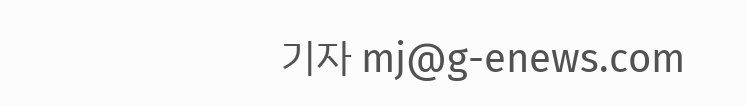기자 mj@g-enews.com